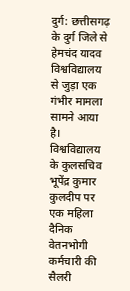दुर्ग: छत्तीसगढ़ के दुर्ग जिले से हेमचंद यादव विश्वविद्यालय से जुड़ा एक गंभीर मामला सामने आया है। विश्वविद्यालय के कुलसचिव भूपेंद्र कुमार कुलदीप पर एक महिला दैनिक वेतनभोगी कर्मचारी की सैलरी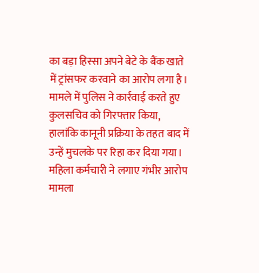का बड़ा हिस्सा अपने बेटे के बैंक खाते में ट्रांसफर करवाने का आरोप लगा है। मामले में पुलिस ने कार्रवाई करते हुए कुलसचिव को गिरफ्तार किया, हालांकि कानूनी प्रक्रिया के तहत बाद में उन्हें मुचलके पर रिहा कर दिया गया।
महिला कर्मचारी ने लगाए गंभीर आरोप
मामला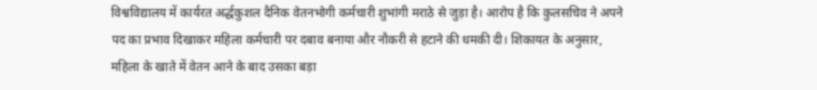विश्वविद्यालय में कार्यरत अर्द्धकुशल दैनिक वेतनभोगी कर्मचारी शुभांगी मराठे से जुड़ा है। आरोप है कि कुलसचिव ने अपने पद का प्रभाव दिखाकर महिला कर्मचारी पर दबाव बनाया और नौकरी से हटाने की धमकी दी। शिकायत के अनुसार, महिला के खाते में वेतन आने के बाद उसका बड़ा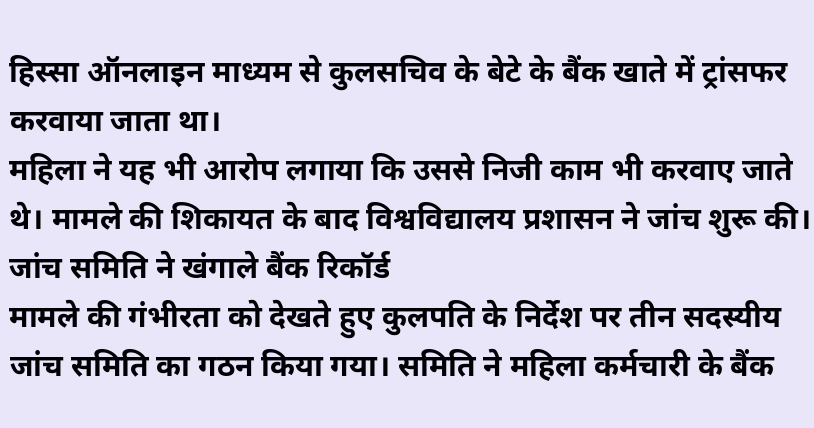हिस्सा ऑनलाइन माध्यम से कुलसचिव के बेटे के बैंक खाते में ट्रांसफर करवाया जाता था।
महिला ने यह भी आरोप लगाया कि उससे निजी काम भी करवाए जाते थे। मामले की शिकायत के बाद विश्वविद्यालय प्रशासन ने जांच शुरू की।
जांच समिति ने खंगाले बैंक रिकॉर्ड
मामले की गंभीरता को देखते हुए कुलपति के निर्देश पर तीन सदस्यीय जांच समिति का गठन किया गया। समिति ने महिला कर्मचारी के बैंक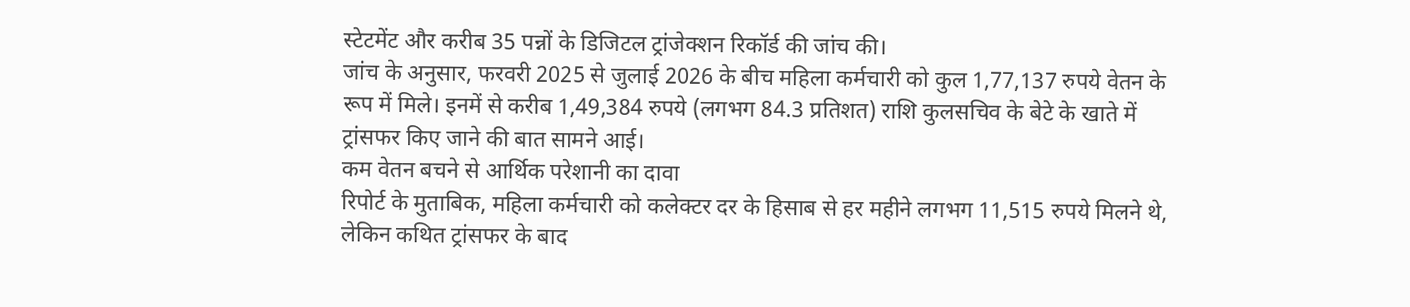स्टेटमेंट और करीब 35 पन्नों के डिजिटल ट्रांजेक्शन रिकॉर्ड की जांच की।
जांच के अनुसार, फरवरी 2025 से जुलाई 2026 के बीच महिला कर्मचारी को कुल 1,77,137 रुपये वेतन के रूप में मिले। इनमें से करीब 1,49,384 रुपये (लगभग 84.3 प्रतिशत) राशि कुलसचिव के बेटे के खाते में ट्रांसफर किए जाने की बात सामने आई।
कम वेतन बचने से आर्थिक परेशानी का दावा
रिपोर्ट के मुताबिक, महिला कर्मचारी को कलेक्टर दर के हिसाब से हर महीने लगभग 11,515 रुपये मिलने थे, लेकिन कथित ट्रांसफर के बाद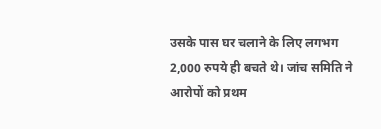उसके पास घर चलाने के लिए लगभग 2,000 रुपये ही बचते थे। जांच समिति ने आरोपों को प्रथम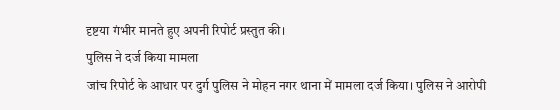दृष्टया गंभीर मानते हुए अपनी रिपोर्ट प्रस्तुत की।
पुलिस ने दर्ज किया मामला
जांच रिपोर्ट के आधार पर दुर्ग पुलिस ने मोहन नगर थाना में मामला दर्ज किया। पुलिस ने आरोपी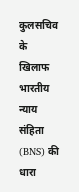कुलसचिव के खिलाफ भारतीय न्याय संहिता (BNS) की धारा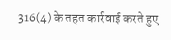316(4) के तहत कार्रवाई करते हुए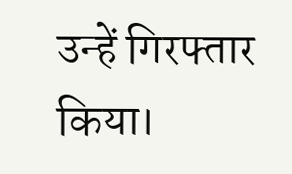उन्हें गिरफ्तार किया।